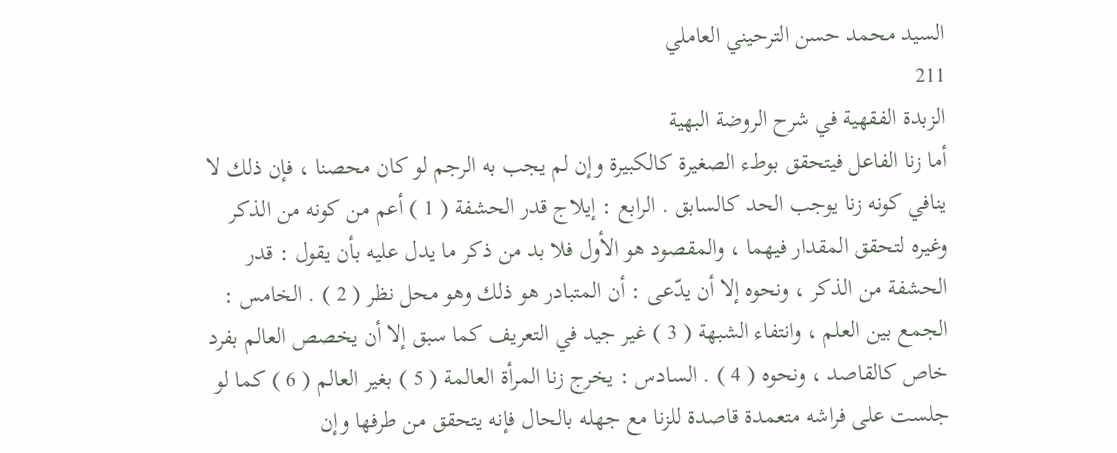السيد محمد حسن الترحيني العاملي
211
الزبدة الفقهية في شرح الروضة البهية
أما زنا الفاعل فيتحقق بوطء الصغيرة كالكبيرة وإن لم يجب به الرجم لو كان محصنا ، فإن ذلك لا ينافي كونه زنا يوجب الحد كالسابق . الرابع : إيلاج قدر الحشفة ( 1 ) أعم من كونه من الذكر وغيره لتحقق المقدار فيهما ، والمقصود هو الأول فلا بد من ذكر ما يدل عليه بأن يقول : قدر الحشفة من الذكر ، ونحوه إلا أن يدّعى : أن المتبادر هو ذلك وهو محل نظر ( 2 ) . الخامس : الجمع بين العلم ، وانتفاء الشبهة ( 3 ) غير جيد في التعريف كما سبق إلا أن يخصص العالم بفرد خاص كالقاصد ، ونحوه ( 4 ) . السادس : يخرج زنا المرأة العالمة ( 5 ) بغير العالم ( 6 ) كما لو جلست على فراشه متعمدة قاصدة للزنا مع جهله بالحال فإنه يتحقق من طرفها وإن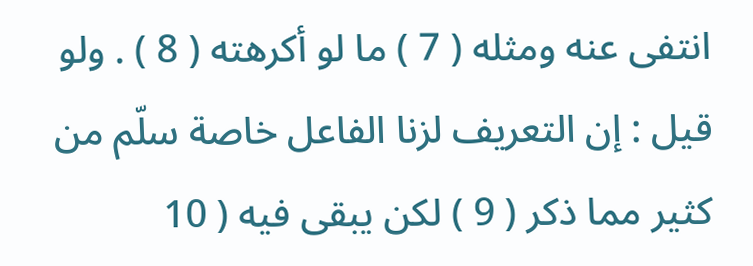انتفى عنه ومثله ( 7 ) ما لو أكرهته ( 8 ) . ولو قيل : إن التعريف لزنا الفاعل خاصة سلّم من كثير مما ذكر ( 9 ) لكن يبقى فيه ( 10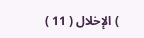) الإخلال ( 11 )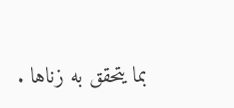بما يتحقق به زناها .